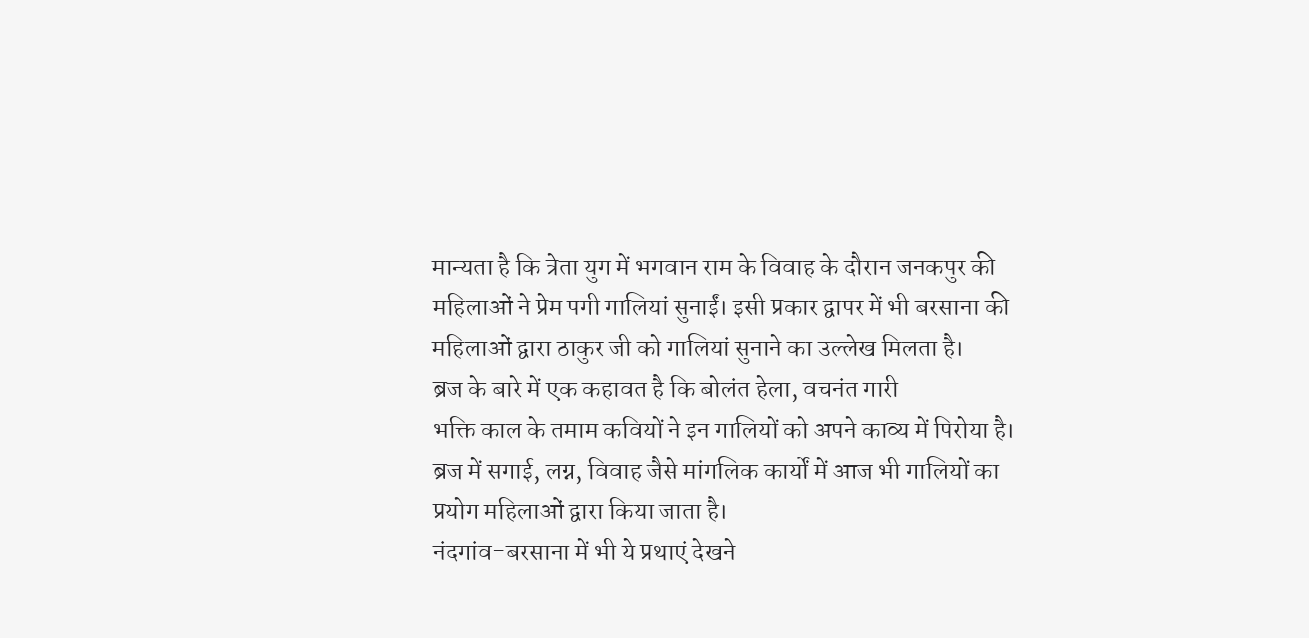मान्यता है कि त्रेता युग में भगवान राम के विवाह के दौरान जनकपुर की महिलाओं ने प्रेम पगी गालियां सुनाईं। इसी प्रकार द्वापर में भी बरसाना की महिलाओं द्वारा ठाकुर जी को गालियां सुनाने का उल्लेख मिलता है।
ब्रज के बारे में एक कहावत है कि बोलंत हेला, वचनंत गारी
भक्ति काल के तमाम कवियों ने इन गालियों को अपने काव्य में पिरोया है। ब्रज में सगाई, लग्न, विवाह जैसे मांगलिक कार्यों में आज भी गालियों का प्रयोग महिलाओं द्वारा किया जाता है।
नंदगांव-बरसाना में भी ये प्रथाएं देखने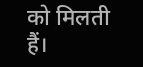को मिलती हैं।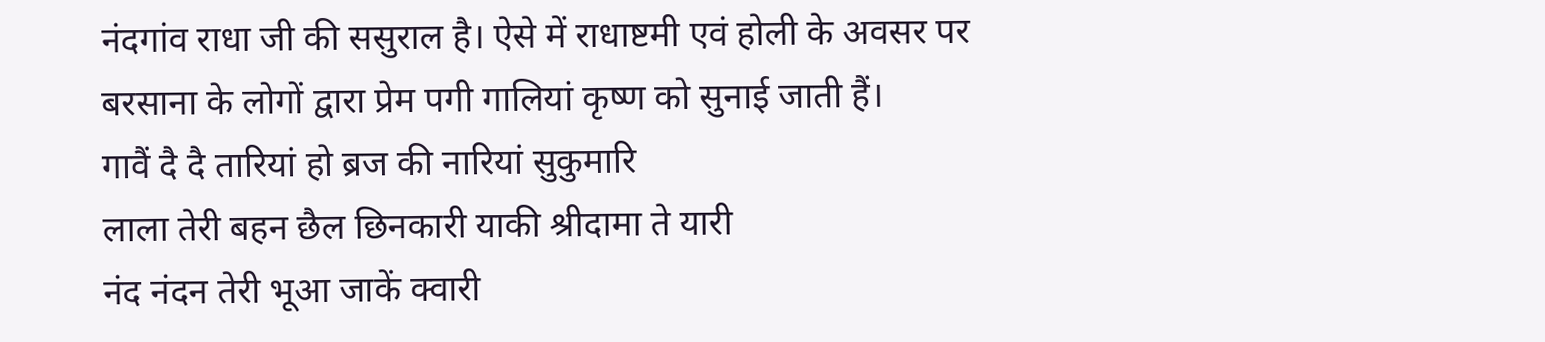नंदगांव राधा जी की ससुराल है। ऐसे में राधाष्टमी एवं होली के अवसर पर बरसाना के लोगों द्वारा प्रेम पगी गालियां कृष्ण को सुनाई जाती हैं।
गावैं दै दै तारियां हो ब्रज की नारियां सुकुमारि
लाला तेरी बहन छैल छिनकारी याकी श्रीदामा ते यारी
नंद नंदन तेरी भूआ जाकें क्वारी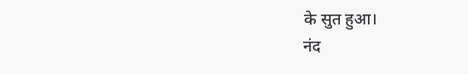के सुत हुआ।
नंद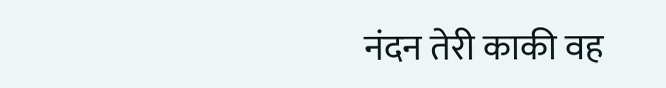नंदन तेरी काकी वह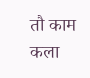तौ काम कला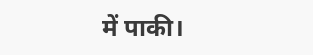में पाकी।